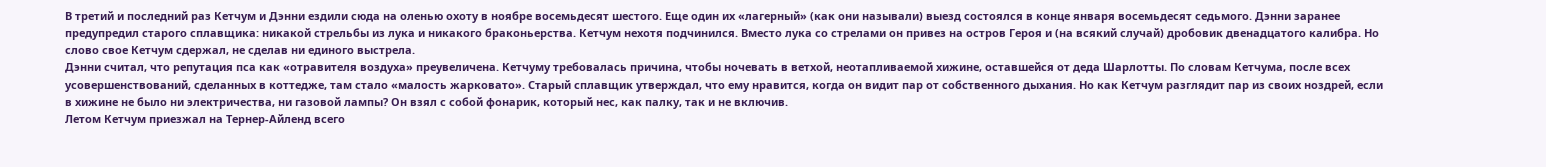В третий и последний раз Кетчум и Дэнни ездили сюда на оленью охоту в ноябре восемьдесят шестого. Еще один их «лагерный» (как они называли) выезд состоялся в конце января восемьдесят седьмого. Дэнни заранее предупредил старого сплавщика: никакой стрельбы из лука и никакого браконьерства. Кетчум нехотя подчинился. Вместо лука со стрелами он привез на остров Героя и (на всякий случай) дробовик двенадцатого калибра. Но слово свое Кетчум сдержал, не сделав ни единого выстрела.
Дэнни считал, что репутация пса как «отравителя воздуха» преувеличена. Кетчуму требовалась причина, чтобы ночевать в ветхой, неотапливаемой хижине, оставшейся от деда Шарлотты. По словам Кетчума, после всех усовершенствований, сделанных в коттедже, там стало «малость жарковато». Старый сплавщик утверждал, что ему нравится, когда он видит пар от собственного дыхания. Но как Кетчум разглядит пар из своих ноздрей, если в хижине не было ни электричества, ни газовой лампы? Он взял с собой фонарик, который нес, как палку, так и не включив.
Летом Кетчум приезжал на Тернер-Айленд всего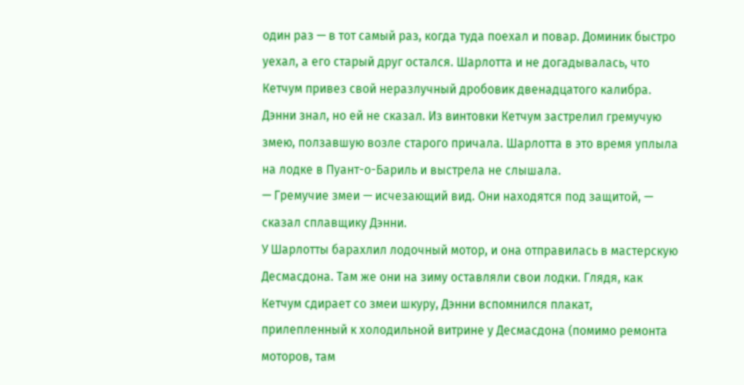один раз — в тот самый раз, когда туда поехал и повар. Доминик быстро уехал, а его старый друг остался. Шарлотта и не догадывалась, что Кетчум привез свой неразлучный дробовик двенадцатого калибра. Дэнни знал, но ей не сказал. Из винтовки Кетчум застрелил гремучую змею, ползавшую возле старого причала. Шарлотта в это время уплыла на лодке в Пуант-о-Бариль и выстрела не слышала.
— Гремучие змеи — исчезающий вид. Они находятся под защитой, — сказал сплавщику Дэнни.
У Шарлотты барахлил лодочный мотор, и она отправилась в мастерскую Десмасдона. Там же они на зиму оставляли свои лодки. Глядя, как Кетчум сдирает со змеи шкуру, Дэнни вспомнился плакат, прилепленный к холодильной витрине у Десмасдона (помимо ремонта моторов, там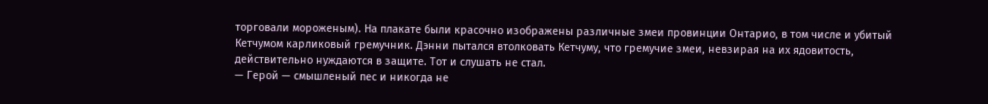торговали мороженым). На плакате были красочно изображены различные змеи провинции Онтарио, в том числе и убитый Кетчумом карликовый гремучник. Дэнни пытался втолковать Кетчуму, что гремучие змеи, невзирая на их ядовитость, действительно нуждаются в защите. Тот и слушать не стал.
— Герой — смышленый пес и никогда не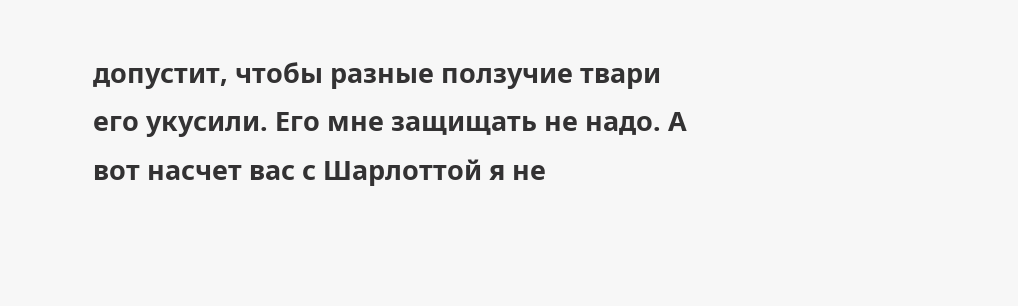допустит, чтобы разные ползучие твари его укусили. Его мне защищать не надо. А вот насчет вас с Шарлоттой я не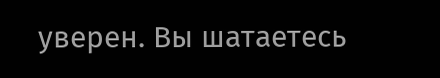уверен. Вы шатаетесь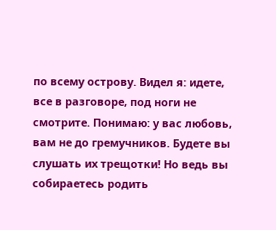по всему острову. Видел я: идете, все в разговоре, под ноги не смотрите. Понимаю: у вас любовь, вам не до гремучников. Будете вы слушать их трещотки! Но ведь вы собираетесь родить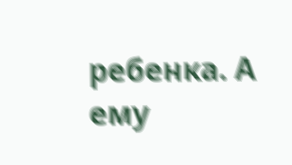ребенка. А ему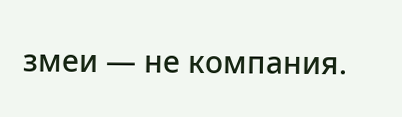змеи — не компания.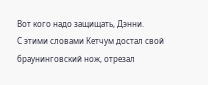Вот кого надо защищать, Дэнни.
С этими словами Кетчум достал свой браунинговский нож, отрезал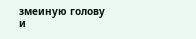змеиную голову и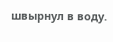швырнул в воду.